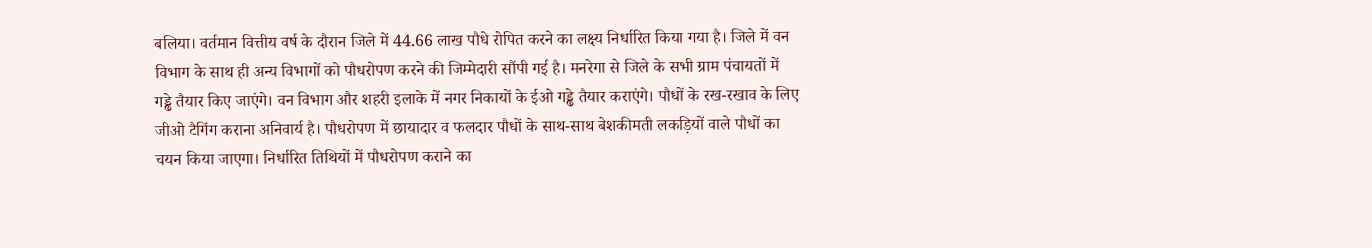बलिया। वर्तमान वित्तीय वर्ष के दौरान जिले में 44.66 लाख पौधे रोपित करने का लक्ष्य निर्धारित किया गया है। जिले में वन विभाग के साथ ही अन्य विभागों को पौधरोपण करने की जिम्मेदारी सौंपी गई है। मनरेगा से जिले के सभी ग्राम पंचायतों में गड्ढे तैयार किए जाएंगे। वन विभाग और शहरी इलाके में नगर निकायों के ईओ गड्ढे तैयार कराएंगे। पौधों के रख-रखाव के लिए जीओ टैगिंग कराना अनिवार्य है। पौधरोपण में छायादार व फलदार पौधों के साथ-साथ बेशकीमती लकड़ियों वाले पौधों का चयन किया जाएगा। निर्धारित तिथियों में पौधरोपण कराने का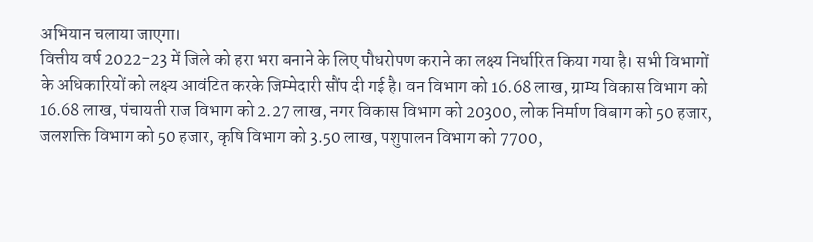अभियान चलाया जाएगा।
वित्तीय वर्ष 2022-23 में जिले को हरा भरा बनाने के लिए पौधरोपण कराने का लक्ष्य निर्धारित किया गया है। सभी विभागों के अधिकारियों को लक्ष्य आवंटित करके जिम्मेदारी सौंप दी गई है। वन विभाग को 16.68 लाख, ग्राम्य विकास विभाग को 16.68 लाख, पंचायती राज विभाग को 2.27 लाख, नगर विकास विभाग को 20300, लोक निर्माण विबाग को 50 हजार, जलशक्ति विभाग को 50 हजार, कृषि विभाग को 3.50 लाख, पशुपालन विभाग को 7700,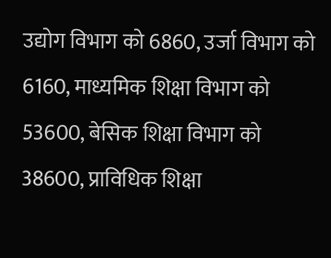उद्योग विभाग को 6860, उर्जा विभाग को 6160, माध्यमिक शिक्षा विभाग को 53600, बेसिक शिक्षा विभाग को 38600, प्राविधिक शिक्षा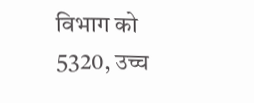विभाग को 5320, उच्च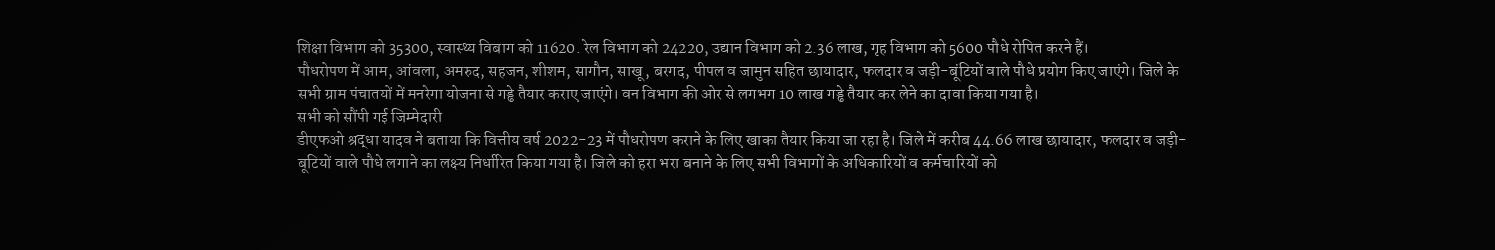शिक्षा विभाग को 35300, स्वास्थ्य विबाग को 11620. रेल विभाग को 24220, उद्यान विभाग को 2.36 लाख, गृह विभाग को 5600 पौधे रोपित करने हैं।
पौधरोपण में आम, आंवला, अमरुद, सहजन, शीशम, सागौन, साखू, बरगद, पीपल व जामुन सहित छायादार, फलदार व जड़ी-बूंटियों वाले पौधे प्रयोग किए जाएंगे। जिले के सभी ग्राम पंचातयों में मनरेगा योजना से गड्ढे तैयार कराए जाएंगे। वन विभाग की ओर से लगभग 10 लाख गड्ढे तैयार कर लेने का दावा किया गया है।
सभी को सौंपी गई जिम्मेदारी
डीएफओ श्रद्धा यादव ने बताया कि वित्तीय वर्ष 2022-23 में पौधरोपण कराने के लिए खाका तैयार किया जा रहा है। जिले में करीब 44.66 लाख छायादार, फलदार व जड़ी-बूटियों वाले पौधे लगाने का लक्ष्य निर्धारित किया गया है। जिले को हरा भरा बनाने के लिए सभी विभागों के अधिकारियों व कर्मचारियों को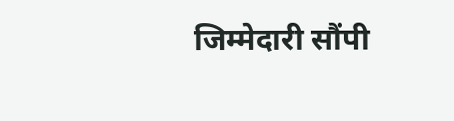जिम्मेदारी सौंपी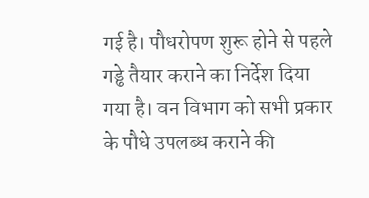गई है। पौधरोपण शुरू होने से पहले गड्ढे तैयार कराने का निर्देश दिया गया है। वन विभाग को सभी प्रकार के पौधे उपलब्ध कराने की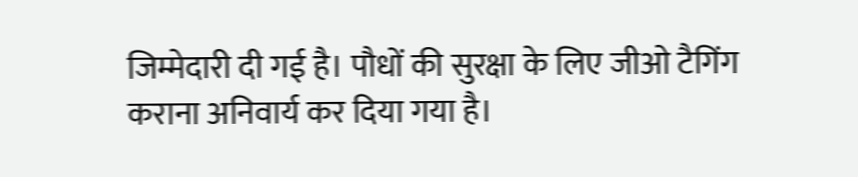जिम्मेदारी दी गई है। पौधों की सुरक्षा के लिए जीओ टैगिंग कराना अनिवार्य कर दिया गया है।